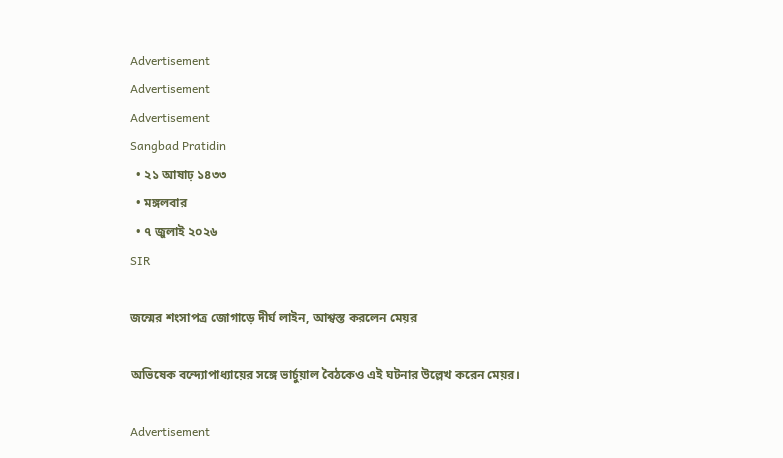Advertisement
Advertisement
Advertisement
Sangbad Pratidin
  • ২১ আষাঢ় ১৪৩৩
  • মঙ্গলবার
  • ৭ জুলাই ২০২৬
SIR

জন্মের শংসাপত্র জোগাড়ে দীর্ঘ লাইন, আশ্বস্ত করলেন মেয়র

অভিষেক বন্দ্যোপাধ্যায়ের সঙ্গে ভার্চুয়াল বৈঠকেও এই ঘটনার উল্লেখ করেন মেয়র।

Advertisement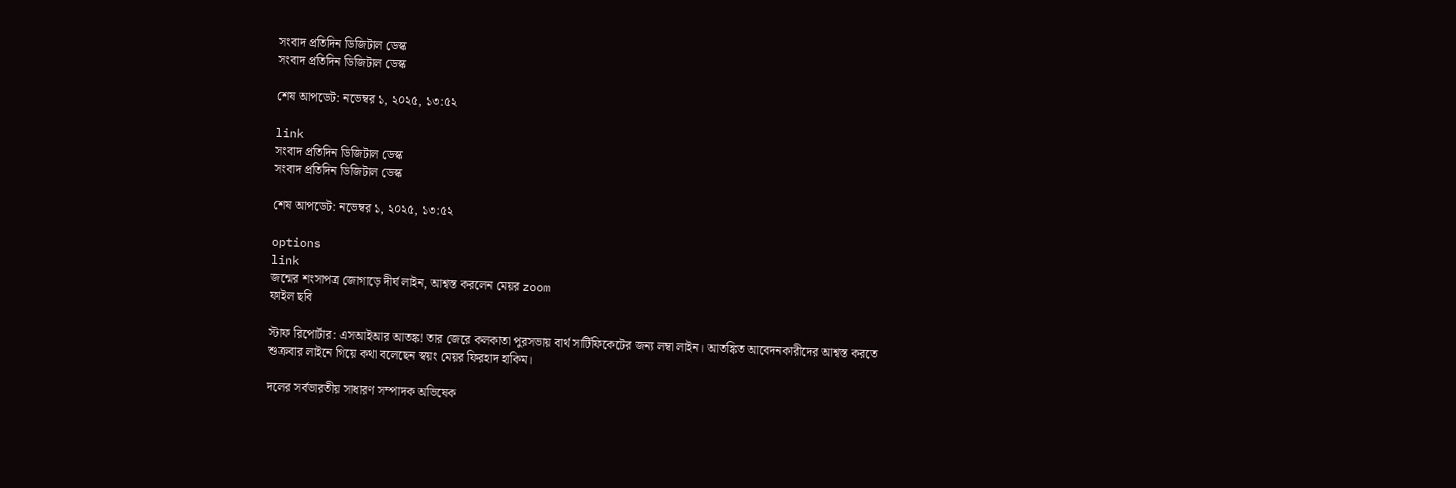সংবাদ প্রতিদিন ডিজিটাল ডেস্ক
সংবাদ প্রতিদিন ডিজিটাল ডেস্ক

শেষ আপডেট: নভেম্বর ১, ২০২৫, ১৩:৫২

link
সংবাদ প্রতিদিন ডিজিটাল ডেস্ক
সংবাদ প্রতিদিন ডিজিটাল ডেস্ক

শেষ আপডেট: নভেম্বর ১, ২০২৫, ১৩:৫২

options
link
জন্মের শংসাপত্র জোগাড়ে দীর্ঘ লাইন, আশ্বস্ত করলেন মেয়র zoom
ফাইল ছবি

স্টাফ রিপোর্টার: এসআইআর আতঙ্ক! তার জেরে কলকাতা পুরসভায় বার্থ সার্টিফিকেটের জন্য লম্বা লাইন। আতঙ্কিত আবেদনকারীদের আশ্বস্ত করতে শুক্রবার লাইনে গিয়ে কথা বলেছেন স্বয়ং মেয়র ফিরহাদ হাকিম।

দলের সর্বভারতীয় সাধারণ সম্পাদক অভিষেক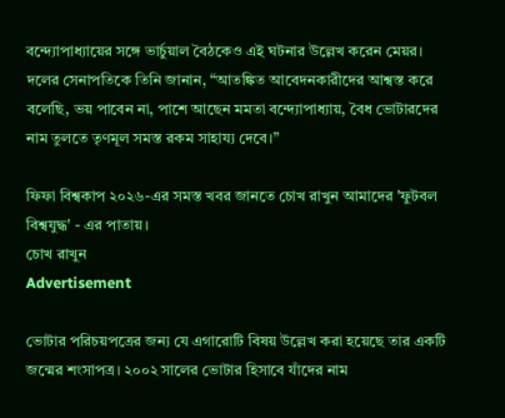বন্দ্যোপাধ্যায়ের সঙ্গে ভার্চুয়াল বৈঠকেও এই ঘটনার উল্লেখ করেন মেয়র। দলের সেনাপতিকে তিনি জানান, “আতঙ্কিত আবেদনকারীদের আশ্বস্ত করে বলেছি, ভয় পাবেন না, পাশে আছেন মমতা বন্দ্যোপাধ্যায়, বৈধ ভোটারদের নাম তুলতে তৃণমূল সমস্ত রকম সাহায্য দেবে।”

ফিফা বিশ্বকাপ ২০২৬-এর সমস্ত খবর জানতে চোখ রাখুন আমাদের 'ফুটবল বিশ্বযুদ্ধ' - এর পাতায়।
চোখ রাখুন
Advertisement

ভোটার পরিচয়পত্রের জন্য যে এগারোটি বিষয় উল্লেখ করা হয়েছে তার একটি জন্মের শংসাপত্র। ২০০২ সালের ভোটার হিসাবে যাঁদের নাম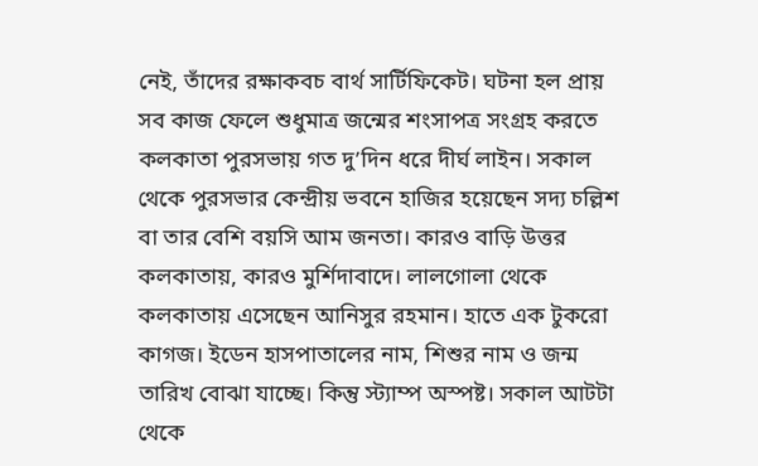নেই, তাঁদের রক্ষাকবচ বার্থ সার্টিফিকেট। ঘটনা হল প্রায় সব কাজ ফেলে শুধুমাত্র জন্মের শংসাপত্র সংগ্রহ করতে কলকাতা পুরসভায় গত দু’দিন ধরে দীর্ঘ লাইন। সকাল থেকে পুরসভার কেন্দ্রীয় ভবনে হাজির হয়েছেন সদ্য চল্লিশ বা তার বেশি বয়সি আম জনতা। কারও বাড়ি উত্তর কলকাতায়, কারও মুর্শিদাবাদে। লালগোলা থেকে কলকাতায় এসেছেন আনিসুর রহমান। হাতে এক টুকরো কাগজ। ইডেন হাসপাতালের নাম, শিশুর নাম ও জন্ম তারিখ বোঝা যাচ্ছে। কিন্তু স্ট্যাম্প অস্পষ্ট। সকাল আটটা থেকে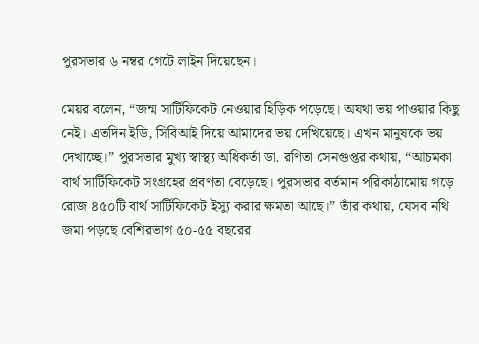পুরসভার ৬ নম্বর গেটে লাইন দিয়েছেন।

মেয়র বলেন, “জন্ম সার্টিফিকেট নেওয়ার হিড়িক পড়েছে। অযথা ভয় পাওয়ার কিছু নেই। এতদিন ইডি, সিবিআই দিয়ে আমাদের ভয় দেখিয়েছে। এখন মানুষকে ভয় দেখাচ্ছে।” পুরসভার মুখ্য স্বাস্থ্য অধিকর্তা ডা. রণিতা সেনগুপ্তর কথায়, “আচমকা বার্থ সার্টিফিকেট সংগ্রহের প্রবণতা বেড়েছে। পুরসভার বর্তমান পরিকাঠামোয় গড়ে রোজ ৪৫০টি বার্থ সার্টিফিকেট ইস্যু করার ক্ষমতা আছে।” তাঁর কথায়, যেসব নথি জমা পড়ছে বেশিরভাগ ৫০-৫৫ বছরের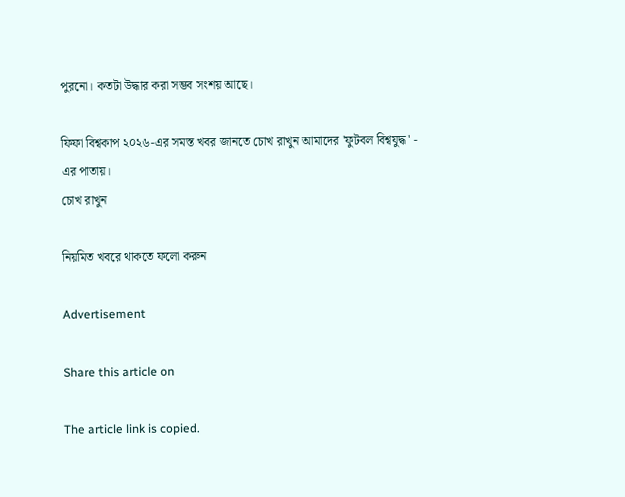পুরনো। কতটা উদ্ধার করা সম্ভব সংশয় আছে।

ফিফা বিশ্বকাপ ২০২৬-এর সমস্ত খবর জানতে চোখ রাখুন আমাদের 'ফুটবল বিশ্বযুদ্ধ' - এর পাতায়।
চোখ রাখুন

নিয়মিত খবরে থাকতে ফলো করুন

Advertisement

Share this article on

The article link is copied.